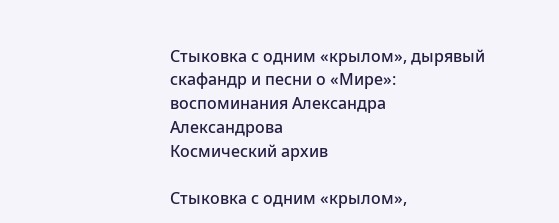Стыковка с одним «крылом», дырявый скафандр и песни о «Мире»: воспоминания Александра Александрова
Космический архив

Стыковка с одним «крылом»,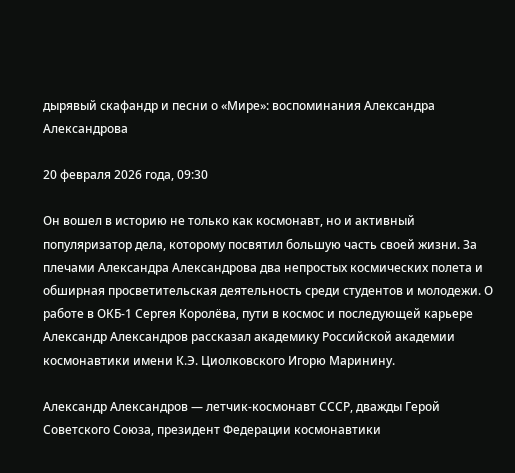дырявый скафандр и песни о «Мире»: воспоминания Александра Александрова

20 февраля 2026 года, 09:30

Он вошел в историю не только как космонавт, но и активный популяризатор дела, которому посвятил большую часть своей жизни. За плечами Александра Александрова два непростых космических полета и обширная просветительская деятельность среди студентов и молодежи. О работе в ОКБ-1 Сергея Королёва, пути в космос и последующей карьере Александр Александров рассказал академику Российской академии космонавтики имени К.Э. Циолковского Игорю Маринину.

Александр Александров — летчик-космонавт СССР, дважды Герой Советского Союза, президент Федерации космонавтики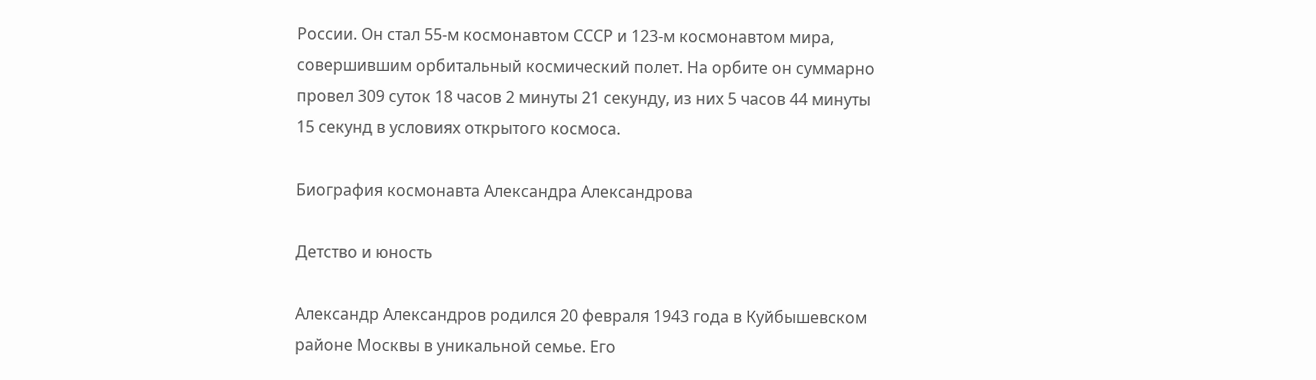России. Он стал 55-м космонавтом СССР и 123-м космонавтом мира, совершившим орбитальный космический полет. На орбите он суммарно провел 309 суток 18 часов 2 минуты 21 секунду, из них 5 часов 44 минуты 15 секунд в условиях открытого космоса.

Биография космонавта Александра Александрова

Детство и юность

Александр Александров родился 20 февраля 1943 года в Куйбышевском районе Москвы в уникальной семье. Его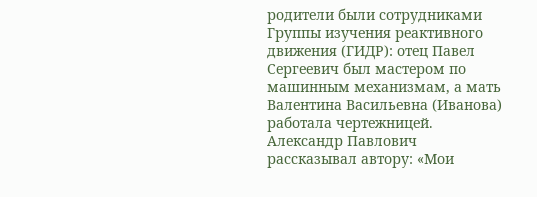родители были сотрудниками Группы изучения реактивного движения (ГИДР): отец Павел Сергеевич был мастером по машинным механизмам, а мать Валентина Васильевна (Иванова) работала чертежницей. Александр Павлович рассказывал автору: «Мои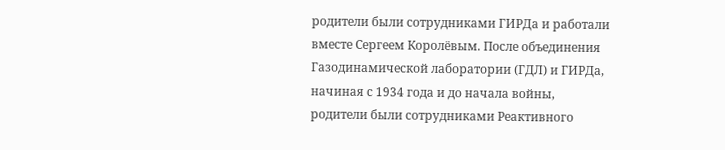родители были сотрудниками ГИРДа и работали вместе Сергеем Королёвым. После объединения Газодинамической лаборатории (ГДЛ) и ГИРДа, начиная с 1934 года и до начала войны, родители были сотрудниками Реактивного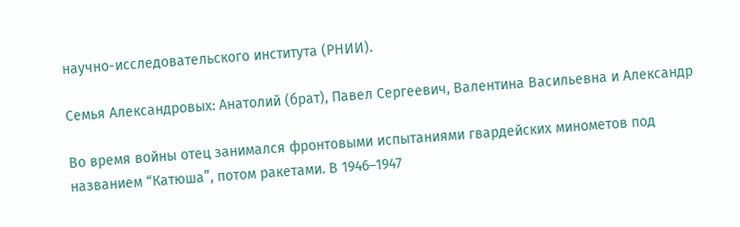научно-исследовательского института (РНИИ).

Семья Александровых: Анатолий (брат), Павел Сергеевич, Валентина Васильевна и Александр

Во время войны отец занимался фронтовыми испытаниями гвардейских минометов под названием “Катюша”, потом ракетами. В 1946–1947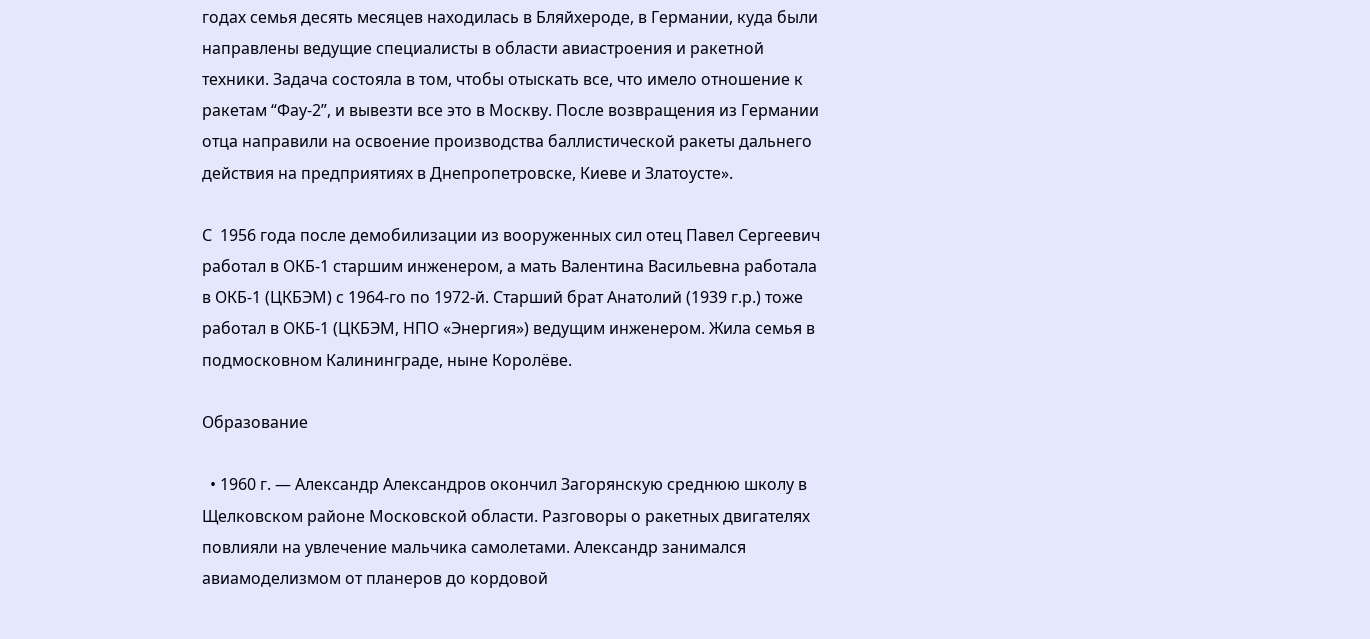годах семья десять месяцев находилась в Бляйхероде, в Германии, куда были направлены ведущие специалисты в области авиастроения и ракетной техники. Задача состояла в том, чтобы отыскать все, что имело отношение к ракетам “Фау-2”, и вывезти все это в Москву. После возвращения из Германии отца направили на освоение производства баллистической ракеты дальнего действия на предприятиях в Днепропетровске, Киеве и Златоусте».

С  1956 года после демобилизации из вооруженных сил отец Павел Сергеевич работал в ОКБ-1 старшим инженером, а мать Валентина Васильевна работала в ОКБ-1 (ЦКБЭМ) с 1964-го по 1972-й. Старший брат Анатолий (1939 г.р.) тоже работал в ОКБ-1 (ЦКБЭМ, НПО «Энергия») ведущим инженером. Жила семья в подмосковном Калининграде, ныне Королёве.

Образование

  • 1960 г. — Александр Александров окончил Загорянскую среднюю школу в Щелковском районе Московской области. Разговоры о ракетных двигателях повлияли на увлечение мальчика самолетами. Александр занимался авиамоделизмом от планеров до кордовой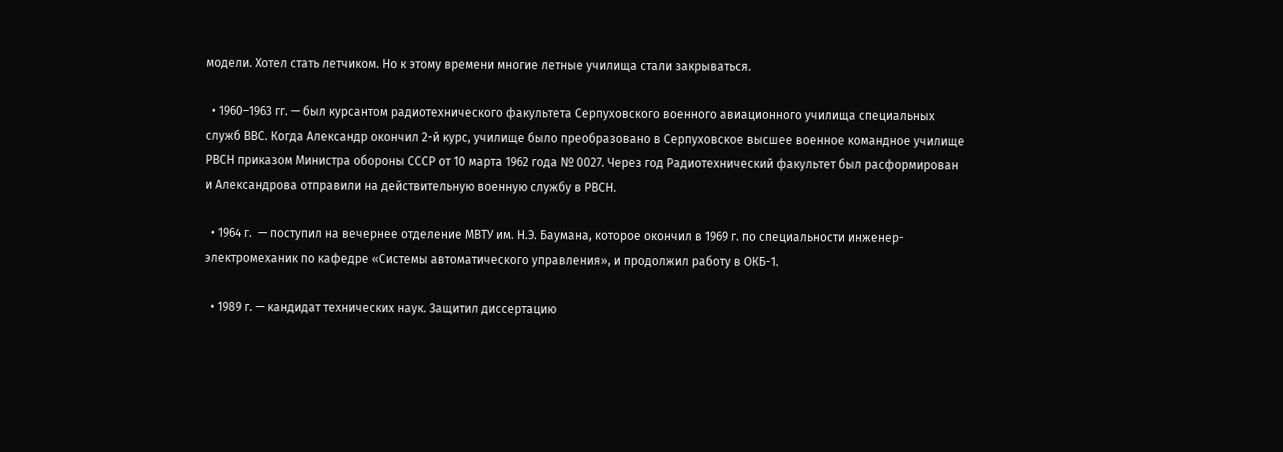модели. Хотел стать летчиком. Но к этому времени многие летные училища стали закрываться.

  • 1960–1963 гг. — был курсантом радиотехнического факультета Серпуховского военного авиационного училища специальных служб ВВС. Когда Александр окончил 2-й курс, училище было преобразовано в Серпуховское высшее военное командное училище РВСН приказом Министра обороны СССР от 10 марта 1962 года № 0027. Через год Радиотехнический факультет был расформирован и Александрова отправили на действительную военную службу в РВСН.

  • 1964 г.  — поступил на вечернее отделение МВТУ им. Н.Э. Баумана, которое окончил в 1969 г. по специальности инженер-электромеханик по кафедре «Системы автоматического управления», и продолжил работу в ОКБ-1.

  • 1989 г. — кандидат технических наук. Защитил диссертацию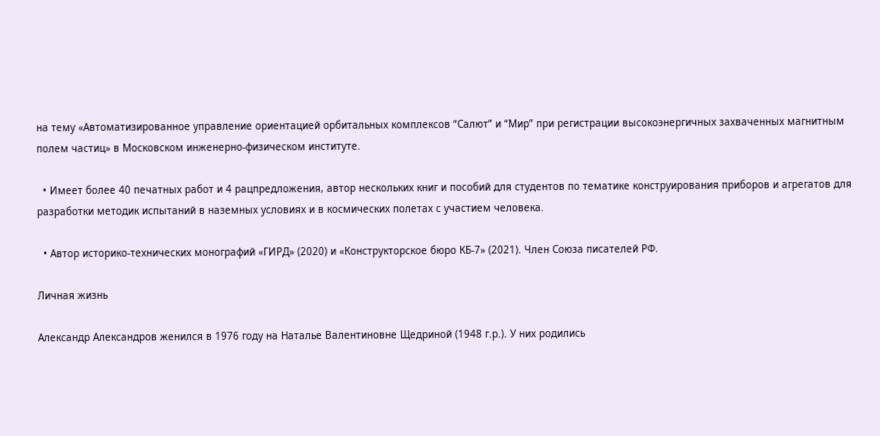на тему «Автоматизированное управление ориентацией орбитальных комплексов “Салют” и “Мир” при регистрации высокоэнергичных захваченных магнитным полем частиц» в Московском инженерно-физическом институте.

  • Имеет более 40 печатных работ и 4 рацпредложения, автор нескольких книг и пособий для студентов по тематике конструирования приборов и агрегатов для разработки методик испытаний в наземных условиях и в космических полетах с участием человека.

  • Автор историко-технических монографий «ГИРД» (2020) и «Конструкторское бюро КБ-7» (2021). Член Союза писателей РФ.

Личная жизнь

Александр Александров женился в 1976 году на Наталье Валентиновне Щедриной (1948 г.р.). У них родились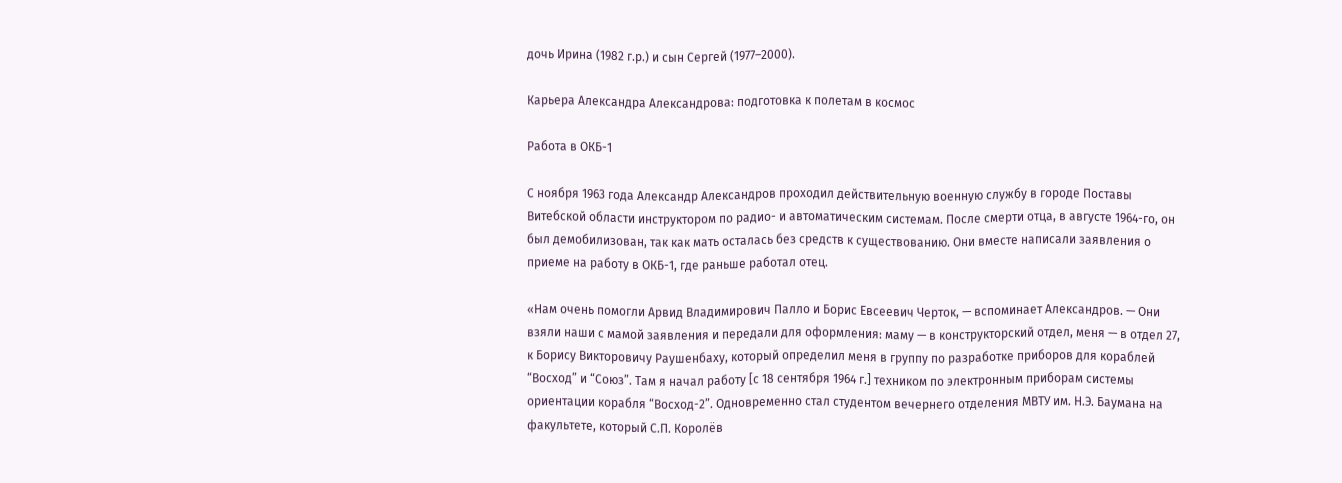дочь Ирина (1982 г.р.) и сын Сергей (1977–2000).

Карьера Александра Александрова: подготовка к полетам в космос

Работа в ОКБ-1

С ноября 1963 года Александр Александров проходил действительную военную службу в городе Поставы Витебской области инструктором по радио- и автоматическим системам. После смерти отца, в августе 1964-го, он был демобилизован, так как мать осталась без средств к существованию. Они вместе написали заявления о приеме на работу в ОКБ-1, где раньше работал отец.

«Нам очень помогли Арвид Владимирович Палло и Борис Евсеевич Черток, — вспоминает Александров. — Они взяли наши с мамой заявления и передали для оформления: маму — в конструкторский отдел, меня — в отдел 27, к Борису Викторовичу Раушенбаху, который определил меня в группу по разработке приборов для кораблей “Восход” и “Союз”. Там я начал работу [с 18 сентября 1964 г.] техником по электронным приборам системы ориентации корабля “Восход-2”. Одновременно стал студентом вечернего отделения МВТУ им. Н.Э. Баумана на факультете, который С.П. Королёв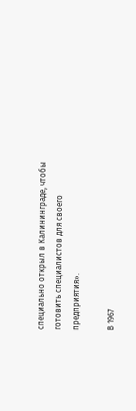специально открыл в Калининграде, чтобы готовить специалистов для своего предприятия».

В 1967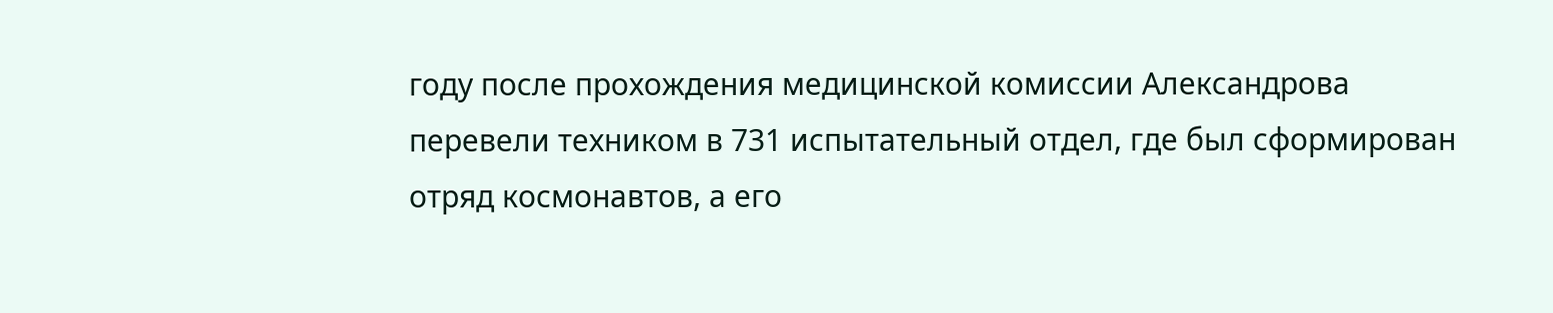году после прохождения медицинской комиссии Александрова перевели техником в 731 испытательный отдел, где был сформирован отряд космонавтов, а его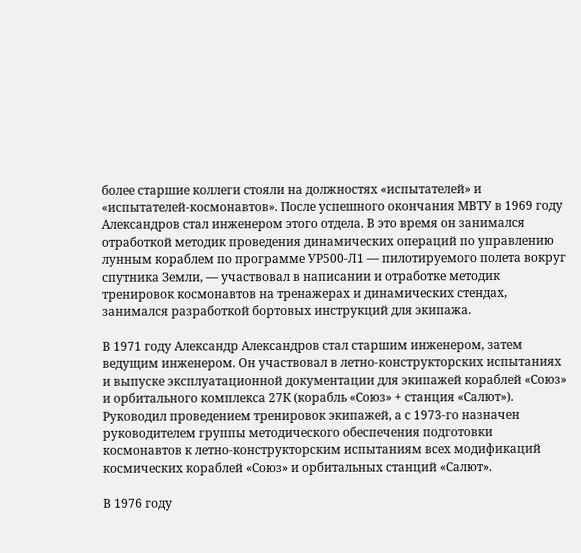более старшие коллеги стояли на должностях «испытателей» и «испытателей-космонавтов». После успешного окончания МВТУ в 1969 году Александров стал инженером этого отдела. В это время он занимался отработкой методик проведения динамических операций по управлению лунным кораблем по программе УР500-Л1 — пилотируемого полета вокруг спутника Земли, — участвовал в написании и отработке методик тренировок космонавтов на тренажерах и динамических стендах, занимался разработкой бортовых инструкций для экипажа.

В 1971 году Александр Александров стал старшим инженером, затем ведущим инженером. Он участвовал в летно-конструкторских испытаниях и выпуске эксплуатационной документации для экипажей кораблей «Союз» и орбитального комплекса 27К (корабль «Союз» + станция «Салют»). Руководил проведением тренировок экипажей, а с 1973-го назначен руководителем группы методического обеспечения подготовки космонавтов к летно-конструкторским испытаниям всех модификаций космических кораблей «Союз» и орбитальных станций «Салют».

В 1976 году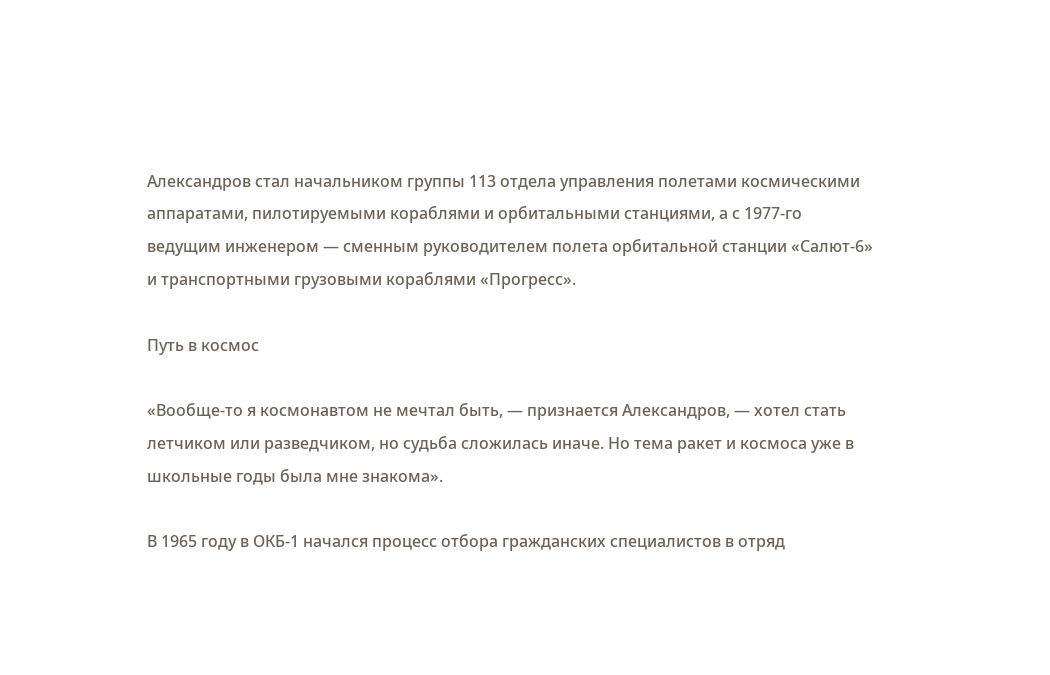Александров стал начальником группы 113 отдела управления полетами космическими аппаратами, пилотируемыми кораблями и орбитальными станциями, а с 1977-го ведущим инженером — сменным руководителем полета орбитальной станции «Салют-6» и транспортными грузовыми кораблями «Прогресс».

Путь в космос

«Вообще-то я космонавтом не мечтал быть, — признается Александров, — хотел стать летчиком или разведчиком, но судьба сложилась иначе. Но тема ракет и космоса уже в школьные годы была мне знакома».

В 1965 году в ОКБ-1 начался процесс отбора гражданских специалистов в отряд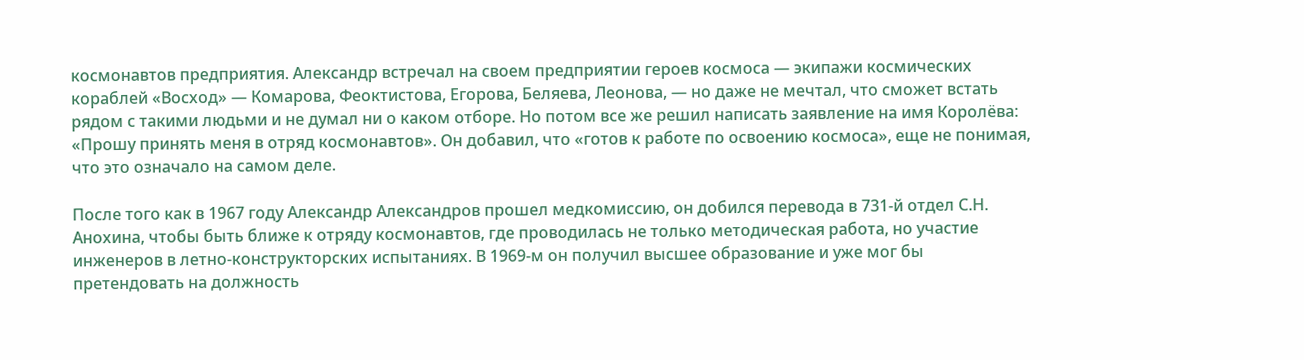космонавтов предприятия. Александр встречал на своем предприятии героев космоса — экипажи космических кораблей «Восход» — Комарова, Феоктистова, Егорова, Беляева, Леонова, — но даже не мечтал, что сможет встать рядом с такими людьми и не думал ни о каком отборе. Но потом все же решил написать заявление на имя Королёва: «Прошу принять меня в отряд космонавтов». Он добавил, что «готов к работе по освоению космоса», еще не понимая, что это означало на самом деле.

После того как в 1967 году Александр Александров прошел медкомиссию, он добился перевода в 731-й отдел С.Н. Анохина, чтобы быть ближе к отряду космонавтов, где проводилась не только методическая работа, но участие инженеров в летно-конструкторских испытаниях. В 1969-м он получил высшее образование и уже мог бы претендовать на должность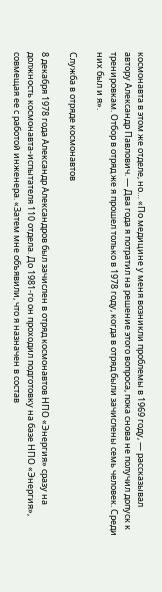космонавта в этом же отделе, но… «По медицине у меня возникли проблемы в 1969 году, — рассказывал автору Александр Павлович. — Два года я потратил на решение этого вопроса, пока снова не получил допуск к тренировкам. Отбор в отряд же я прошел только в 1978 году, когда в отряд были зачислены семь человек. Среди них был и я».

Служба в отряде космонавтов

8 декабря 1978 года Александр Александров был зачислен в отряд космонавтов НПО «Энергия» сразу на должность космонавта-испытателя 110 отдела. До 1981-го он проходил подготовку на базе НПО «Энергия», совмещая ее с работой инженера. «Затем мне объявили, что я назначен в состав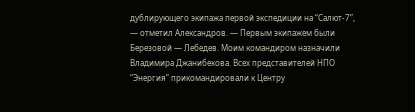дублирующего экипажа первой экспедиции на “Салют-7”, — отметил Александров. — Первым экипажем были Березовой — Лебедев. Моим командиром назначили Владимира Джанибекова. Всех представителей НПО “Энергия” прикомандировали к Центру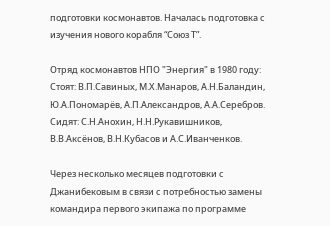подготовки космонавтов. Началась подготовка с изучения нового корабля “Союз Т”.

Отряд космонавтов НПО "Энергия" в 1980 году: Стоят: В.П.Савиных, М.Х.Манаров, А.Н.Баландин, Ю.А.Пономарёв, А.П.Александров, А.А.Серебров. Сидят: С.Н.Анохин, Н.Н.Рукавишников, В.В.Аксёнов, В.Н.Кубасов и А.С.Иванченков.

Через несколько месяцев подготовки с Джанибековым в связи с потребностью замены командира первого экипажа по программе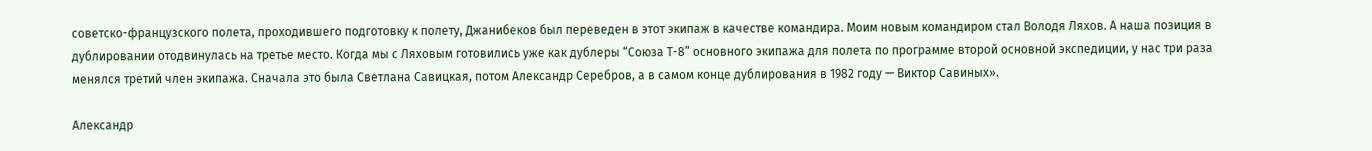советско-французского полета, проходившего подготовку к полету, Джанибеков был переведен в этот экипаж в качестве командира. Моим новым командиром стал Володя Ляхов. А наша позиция в дублировании отодвинулась на третье место. Когда мы с Ляховым готовились уже как дублеры “Союза Т-8” основного экипажа для полета по программе второй основной экспедиции, у нас три раза менялся третий член экипажа. Сначала это была Светлана Савицкая, потом Александр Серебров, а в самом конце дублирования в 1982 году — Виктор Савиных».

Александр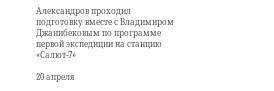Александров проходил подготовку вместе с Владимиром Джанибековым по программе первой экспедиции на станцию «Салют-7»

20 апреля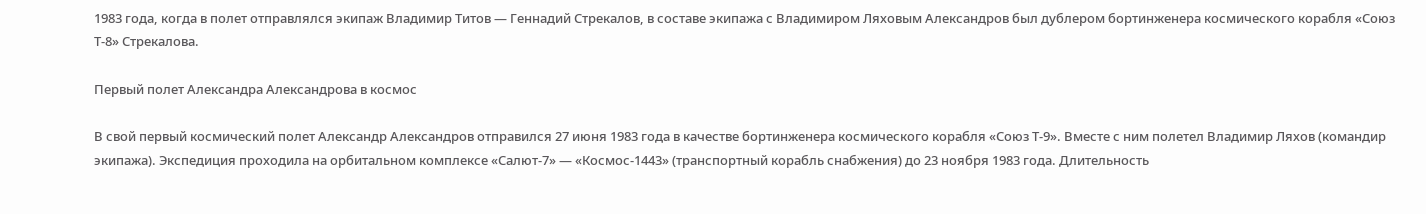1983 года, когда в полет отправлялся экипаж Владимир Титов — Геннадий Стрекалов, в составе экипажа с Владимиром Ляховым Александров был дублером бортинженера космического корабля «Союз Т-8» Стрекалова.

Первый полет Александра Александрова в космос

В свой первый космический полет Александр Александров отправился 27 июня 1983 года в качестве бортинженера космического корабля «Союз Т-9». Вместе с ним полетел Владимир Ляхов (командир экипажа). Экспедиция проходила на орбитальном комплексе «Салют-7» — «Космос-1443» (транспортный корабль снабжения) до 23 ноября 1983 года. Длительность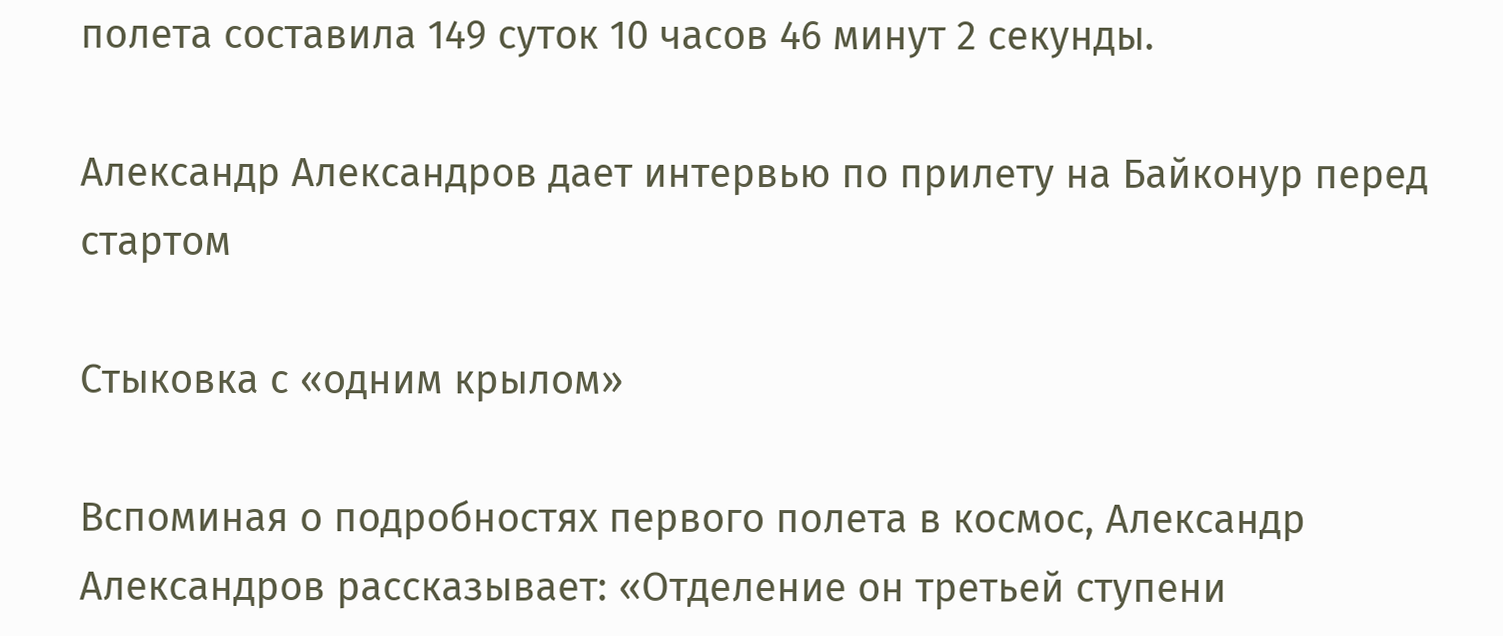полета составила 149 суток 10 часов 46 минут 2 секунды.

Александр Александров дает интервью по прилету на Байконур перед стартом

Стыковка с «одним крылом»

Вспоминая о подробностях первого полета в космос, Александр Александров рассказывает: «Отделение он третьей ступени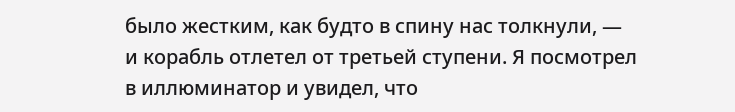было жестким, как будто в спину нас толкнули, — и корабль отлетел от третьей ступени. Я посмотрел в иллюминатор и увидел, что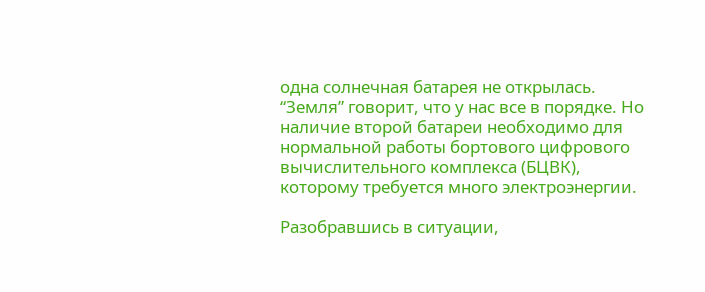одна солнечная батарея не открылась. “Земля” говорит, что у нас все в порядке. Но наличие второй батареи необходимо для нормальной работы бортового цифрового вычислительного комплекса (БЦВК), которому требуется много электроэнергии.

Разобравшись в ситуации,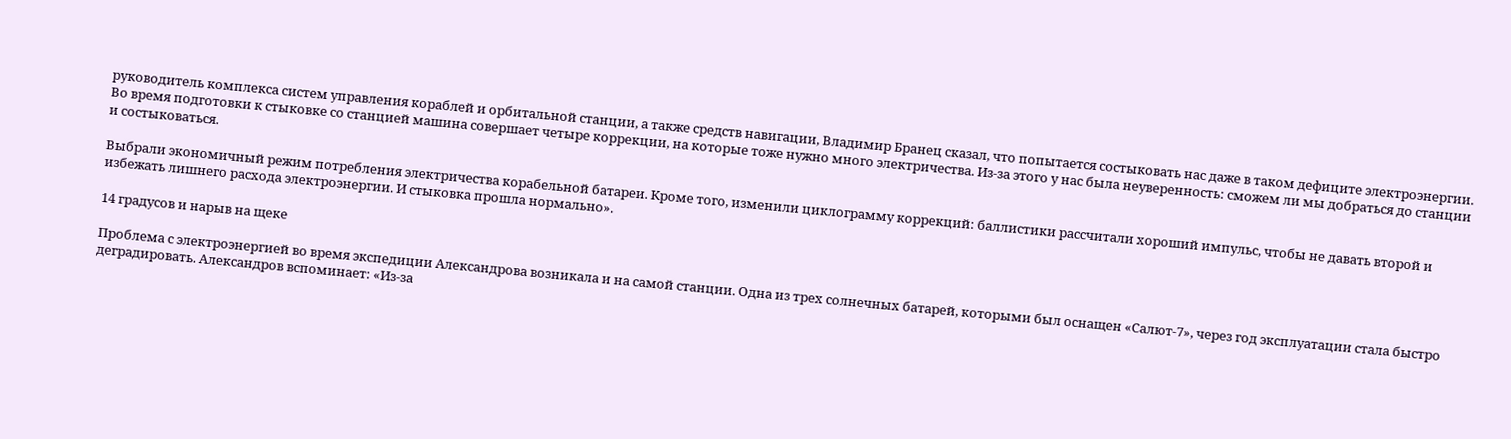руководитель комплекса систем управления кораблей и орбитальной станции, а также средств навигации, Владимир Бранец сказал, что попытается состыковать нас даже в таком дефиците электроэнергии. Во время подготовки к стыковке со станцией машина совершает четыре коррекции, на которые тоже нужно много электричества. Из-за этого у нас была неуверенность: сможем ли мы добраться до станции и состыковаться.

Выбрали экономичный режим потребления электричества корабельной батареи. Кроме того, изменили циклограмму коррекций: баллистики рассчитали хороший импульс, чтобы не давать второй и избежать лишнего расхода электроэнергии. И стыковка прошла нормально».

14 градусов и нарыв на щеке

Проблема с электроэнергией во время экспедиции Александрова возникала и на самой станции. Одна из трех солнечных батарей, которыми был оснащен «Салют-7», через год эксплуатации стала быстро деградировать. Александров вспоминает: «Из-за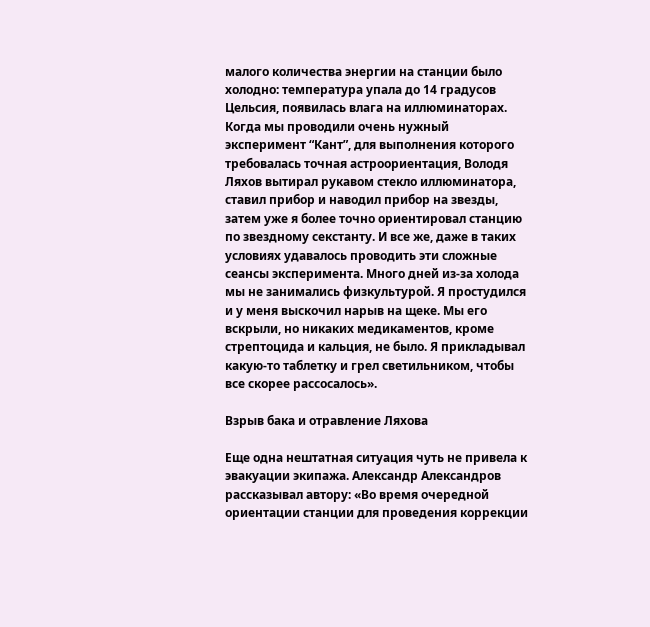малого количества энергии на станции было холодно: температура упала до 14 градусов Цельсия, появилась влага на иллюминаторах. Когда мы проводили очень нужный эксперимент “Кант”, для выполнения которого требовалась точная астроориентация, Володя Ляхов вытирал рукавом стекло иллюминатора, ставил прибор и наводил прибор на звезды, затем уже я более точно ориентировал станцию по звездному секстанту. И все же, даже в таких условиях удавалось проводить эти сложные сеансы эксперимента. Много дней из-за холода мы не занимались физкультурой. Я простудился и у меня выскочил нарыв на щеке. Мы его вскрыли, но никаких медикаментов, кроме стрептоцида и кальция, не было. Я прикладывал какую-то таблетку и грел светильником, чтобы все скорее рассосалось».

Взрыв бака и отравление Ляхова

Еще одна нештатная ситуация чуть не привела к эвакуации экипажа. Александр Александров рассказывал автору: «Во время очередной ориентации станции для проведения коррекции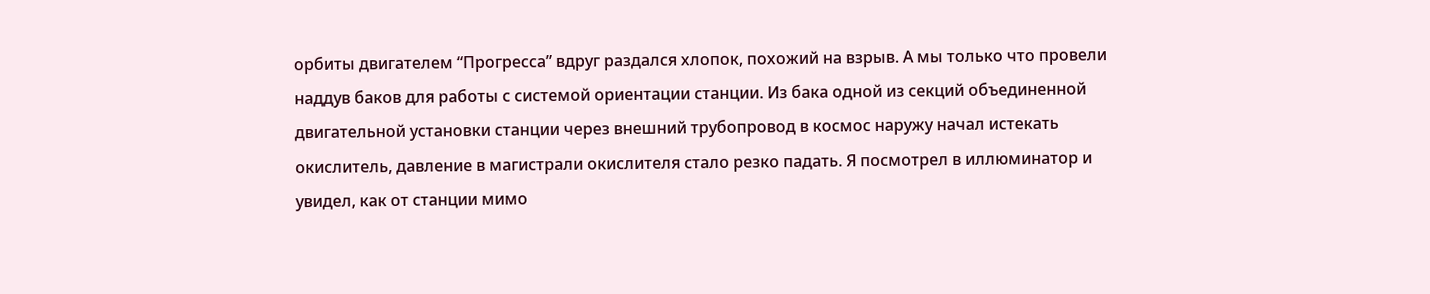орбиты двигателем “Прогресса” вдруг раздался хлопок, похожий на взрыв. А мы только что провели наддув баков для работы с системой ориентации станции. Из бака одной из секций объединенной двигательной установки станции через внешний трубопровод в космос наружу начал истекать окислитель, давление в магистрали окислителя стало резко падать. Я посмотрел в иллюминатор и увидел, как от станции мимо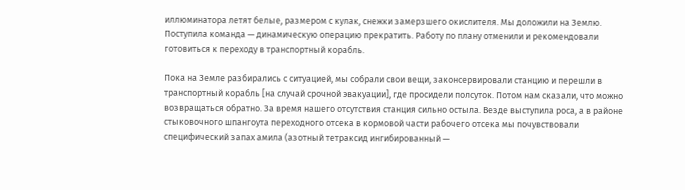иллюминатора летят белые, размером с кулак, снежки замерзшего окислителя. Мы доложили на Землю. Поступила команда — динамическую операцию прекратить. Работу по плану отменили и рекомендовали готовиться к переходу в транспортный корабль.

Пока на Земле разбирались с ситуацией, мы собрали свои вещи, законсервировали станцию и перешли в транспортный корабль [на случай срочной эвакуации], где просидели полсуток. Потом нам сказали, что можно возвращаться обратно. За время нашего отсутствия станция сильно остыла. Везде выступила роса, а в районе стыковочного шпангоута переходного отсека в кормовой части рабочего отсека мы почувствовали специфический запах амила (азотный тетраксид ингибированный —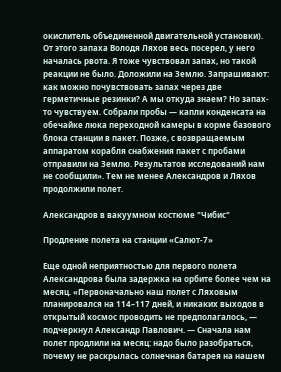окислитель объединенной двигательной установки). От этого запаха Володя Ляхов весь посерел, у него началась рвота. Я тоже чувствовал запах, но такой реакции не было. Доложили на Землю. Запрашивают: как можно почувствовать запах через две герметичные резинки? А мы откуда знаем? Но запах-то чувствуем. Собрали пробы — капли конденсата на обечайке люка переходной камеры в корме базового блока станции в пакет. Позже, с возвращаемым аппаратом корабля снабжения пакет с пробами отправили на Землю. Результатов исследований нам не сообщили». Тем не менее Александров и Ляхов продолжили полет.

Александров в вакуумном костюме "Чибис"

Продление полета на станции «Салют-7»

Еще одной неприятностью для первого полета Александрова была задержка на орбите более чем на месяц. «Первоначально наш полет с Ляховым планировался на 114–117 дней, и никаких выходов в открытый космос проводить не предполагалось, — подчеркнул Александр Павлович. — Сначала нам полет продлили на месяц: надо было разобраться, почему не раскрылась солнечная батарея на нашем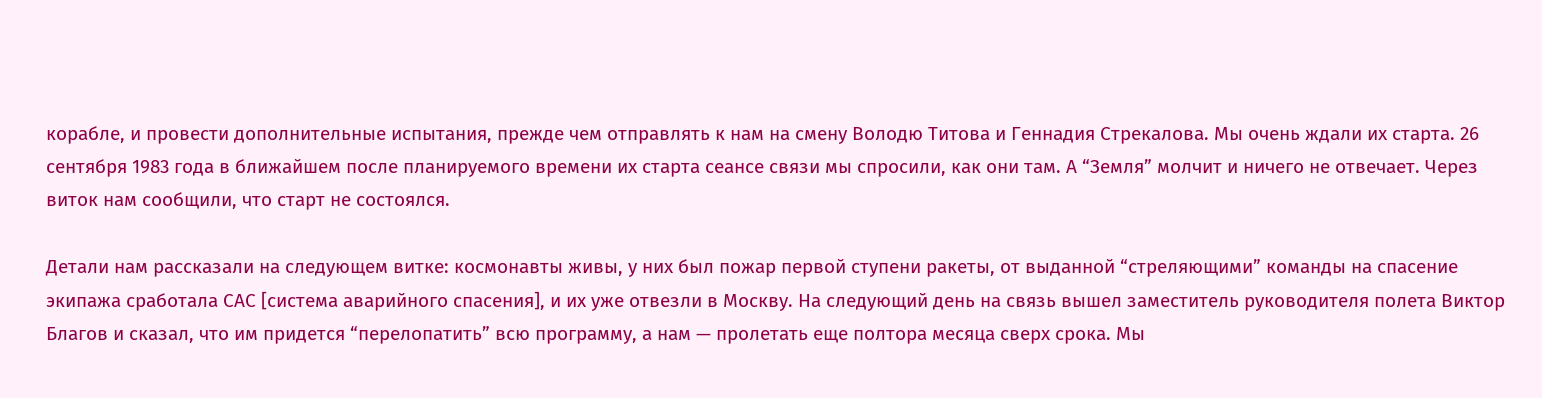корабле, и провести дополнительные испытания, прежде чем отправлять к нам на смену Володю Титова и Геннадия Стрекалова. Мы очень ждали их старта. 26 сентября 1983 года в ближайшем после планируемого времени их старта сеансе связи мы спросили, как они там. А “Земля” молчит и ничего не отвечает. Через виток нам сообщили, что старт не состоялся.

Детали нам рассказали на следующем витке: космонавты живы, у них был пожар первой ступени ракеты, от выданной “стреляющими” команды на спасение экипажа сработала САС [система аварийного спасения], и их уже отвезли в Москву. На следующий день на связь вышел заместитель руководителя полета Виктор Благов и сказал, что им придется “перелопатить” всю программу, а нам — пролетать еще полтора месяца сверх срока. Мы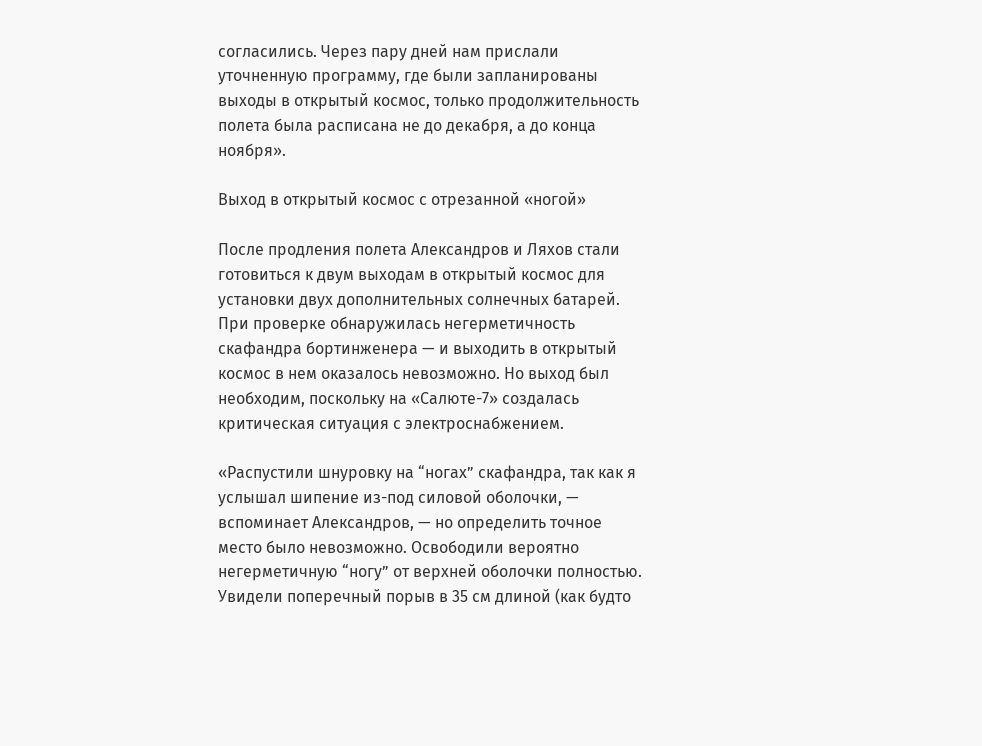согласились. Через пару дней нам прислали уточненную программу, где были запланированы выходы в открытый космос, только продолжительность полета была расписана не до декабря, а до конца ноября».

Выход в открытый космос с отрезанной «ногой»

После продления полета Александров и Ляхов стали готовиться к двум выходам в открытый космос для установки двух дополнительных солнечных батарей. При проверке обнаружилась негерметичность скафандра бортинженера — и выходить в открытый космос в нем оказалось невозможно. Но выход был необходим, поскольку на «Салюте-7» создалась критическая ситуация с электроснабжением.

«Распустили шнуровку на “ногах” скафандра, так как я услышал шипение из-под силовой оболочки, — вспоминает Александров, — но определить точное место было невозможно. Освободили вероятно негерметичную “ногу” от верхней оболочки полностью. Увидели поперечный порыв в 35 см длиной (как будто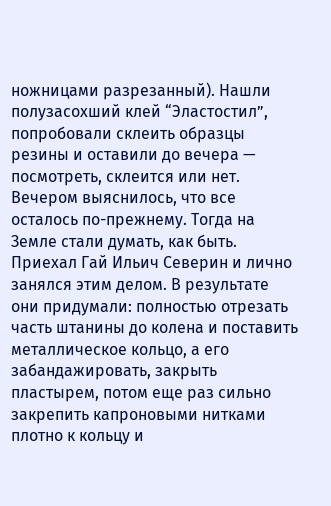ножницами разрезанный). Нашли полузасохший клей “Эластостил”, попробовали склеить образцы резины и оставили до вечера — посмотреть, склеится или нет. Вечером выяснилось, что все осталось по-прежнему. Тогда на Земле стали думать, как быть. Приехал Гай Ильич Северин и лично занялся этим делом. В результате они придумали: полностью отрезать часть штанины до колена и поставить металлическое кольцо, а его забандажировать, закрыть пластырем, потом еще раз сильно закрепить капроновыми нитками плотно к кольцу и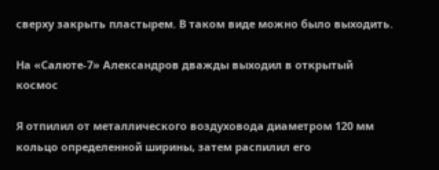сверху закрыть пластырем. В таком виде можно было выходить.

На «Салюте-7» Александров дважды выходил в открытый космос

Я отпилил от металлического воздуховода диаметром 120 мм кольцо определенной ширины, затем распилил его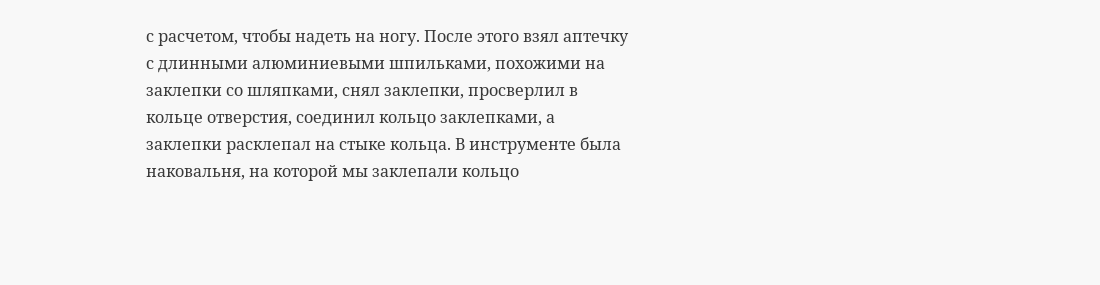с расчетом, чтобы надеть на ногу. После этого взял аптечку с длинными алюминиевыми шпильками, похожими на заклепки со шляпками, снял заклепки, просверлил в кольце отверстия, соединил кольцо заклепками, а заклепки расклепал на стыке кольца. В инструменте была наковальня, на которой мы заклепали кольцо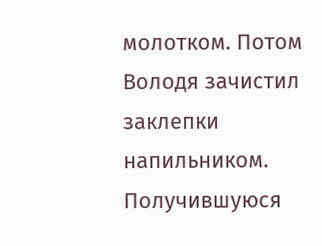молотком. Потом Володя зачистил заклепки напильником. Получившуюся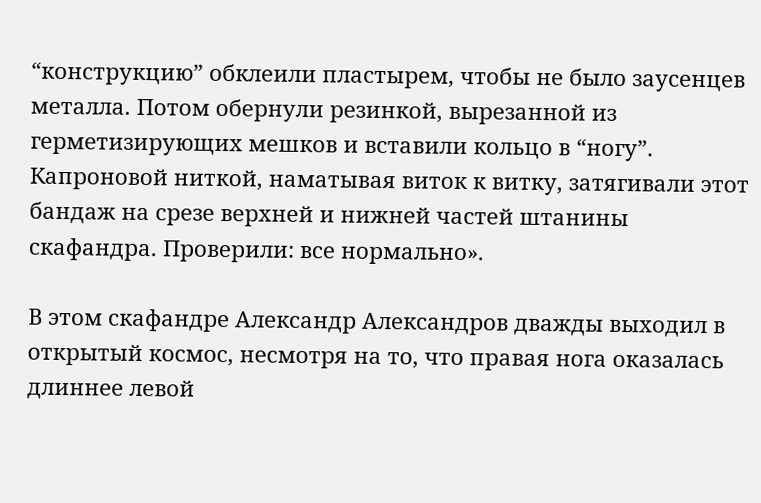“конструкцию” обклеили пластырем, чтобы не было заусенцев металла. Потом обернули резинкой, вырезанной из герметизирующих мешков и вставили кольцо в “ногу”. Капроновой ниткой, наматывая виток к витку, затягивали этот бандаж на срезе верхней и нижней частей штанины скафандра. Проверили: все нормально».

В этом скафандре Александр Александров дважды выходил в открытый космос, несмотря на то, что правая нога оказалась длиннее левой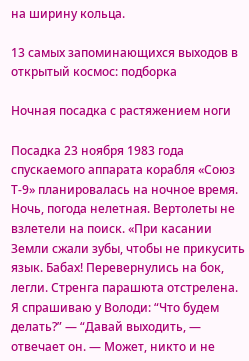на ширину кольца.

13 самых запоминающихся выходов в открытый космос: подборка

Ночная посадка с растяжением ноги

Посадка 23 ноября 1983 года спускаемого аппарата корабля «Союз Т-9» планировалась на ночное время. Ночь, погода нелетная. Вертолеты не взлетели на поиск. «При касании Земли сжали зубы, чтобы не прикусить язык. Бабах! Перевернулись на бок, легли. Стренга парашюта отстрелена. Я спрашиваю у Володи: “Что будем делать?” — “Давай выходить, — отвечает он. — Может, никто и не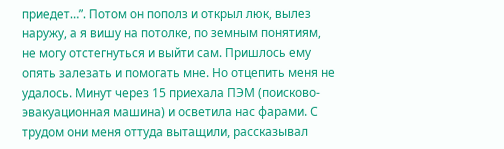приедет…”. Потом он пополз и открыл люк, вылез наружу, а я вишу на потолке, по земным понятиям, не могу отстегнуться и выйти сам. Пришлось ему опять залезать и помогать мне. Но отцепить меня не удалось. Минут через 15 приехала ПЭМ (поисково-эвакуационная машина) и осветила нас фарами. С трудом они меня оттуда вытащили, рассказывал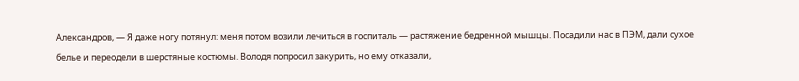Александров, — Я даже ногу потянул: меня потом возили лечиться в госпиталь — растяжение бедренной мышцы. Посадили нас в ПЭМ, дали сухое белье и переодели в шерстяные костюмы. Володя попросил закурить, но ему отказали,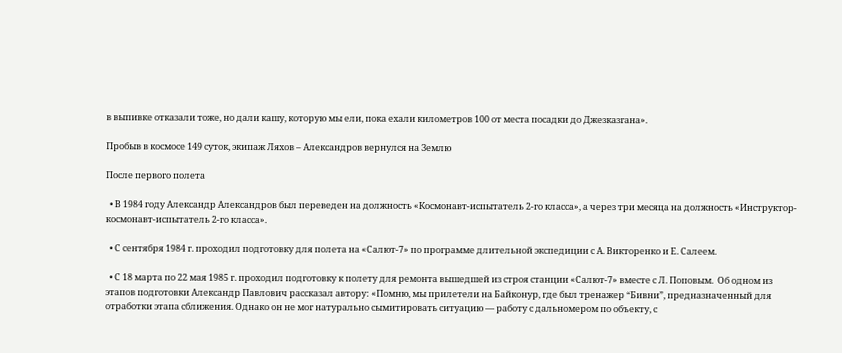в выпивке отказали тоже, но дали кашу, которую мы ели, пока ехали километров 100 от места посадки до Джезказгана».

Пробыв в космосе 149 суток, экипаж Ляхов – Александров вернулся на Землю

После первого полета

  • В 1984 году Александр Александров был переведен на должность «Космонавт-испытатель 2-го класса», а через три месяца на должность «Инструктор-космонавт-испытатель 2-го класса».

  • С сентября 1984 г. проходил подготовку для полета на «Салют-7» по программе длительной экспедиции с А. Викторенко и Е. Салеем.

  • С 18 марта по 22 мая 1985 г. проходил подготовку к полету для ремонта вышедшей из строя станции «Салют-7» вместе с Л. Поповым.  Об одном из этапов подготовки Александр Павлович рассказал автору: «Помню, мы прилетели на Байконур, где был тренажер “Бивни”, предназначенный для отработки этапа сближения. Однако он не мог натурально сымитировать ситуацию — работу с дальномером по объекту, с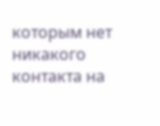которым нет никакого контакта на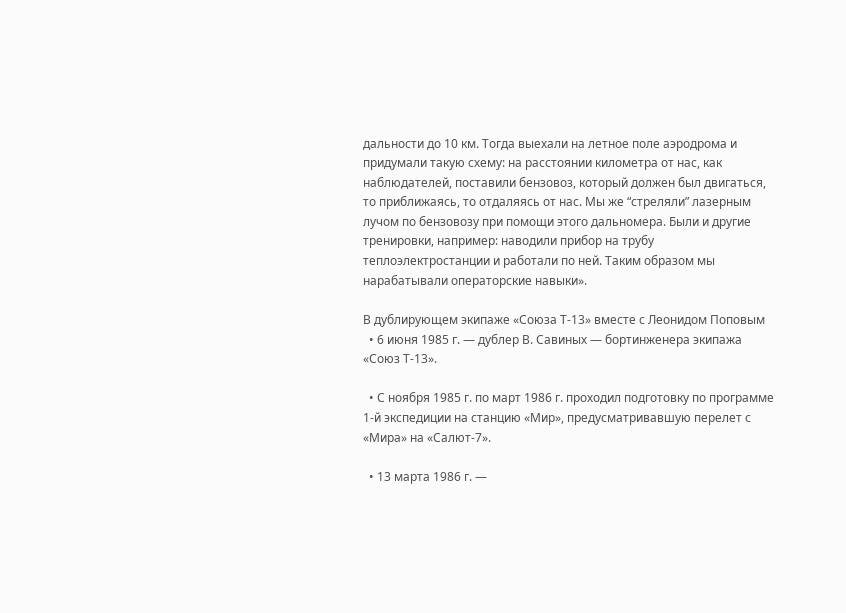дальности до 10 км. Тогда выехали на летное поле аэродрома и придумали такую схему: на расстоянии километра от нас, как наблюдателей, поставили бензовоз, который должен был двигаться, то приближаясь, то отдаляясь от нас. Мы же “стреляли” лазерным лучом по бензовозу при помощи этого дальномера. Были и другие тренировки, например: наводили прибор на трубу теплоэлектростанции и работали по ней. Таким образом мы нарабатывали операторские навыки».

В дублирующем экипаже «Союза Т-13» вместе с Леонидом Поповым
  • 6 июня 1985 г. — дублер В. Савиных — бортинженера экипажа «Союз Т-13».

  • С ноября 1985 г. по март 1986 г. проходил подготовку по программе 1-й экспедиции на станцию «Мир», предусматривавшую перелет с «Мира» на «Салют-7».

  • 13 марта 1986 г. —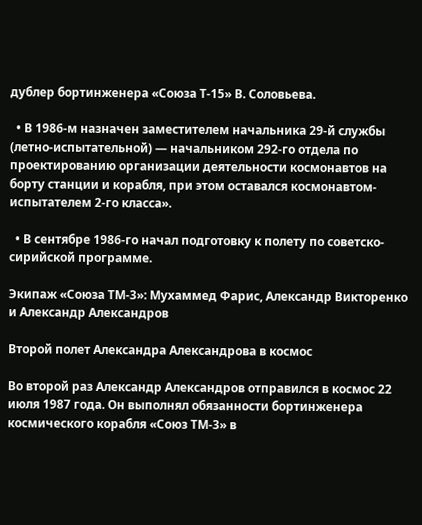дублер бортинженера «Союза Т-15» В. Соловьева.

  • В 1986-м назначен заместителем начальника 29-й службы (летно-испытательной) — начальником 292-го отдела по проектированию организации деятельности космонавтов на борту станции и корабля, при этом оставался космонавтом-испытателем 2-го класса».

  • В сентябре 1986-го начал подготовку к полету по советско-сирийской программе.

Экипаж «Союза ТМ-3»: Мухаммед Фарис, Александр Викторенко и Александр Александров

Второй полет Александра Александрова в космос

Во второй раз Александр Александров отправился в космос 22 июля 1987 года. Он выполнял обязанности бортинженера космического корабля «Союз ТМ-3» в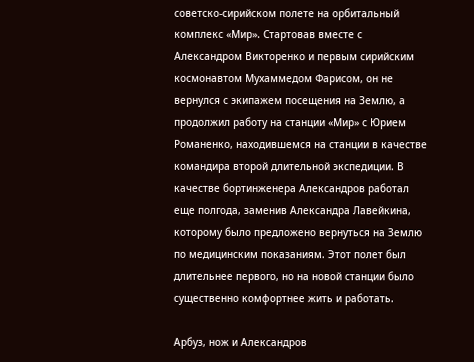советско-сирийском полете на орбитальный комплекс «Мир». Стартовав вместе с Александром Викторенко и первым сирийским космонавтом Мухаммедом Фарисом, он не вернулся с экипажем посещения на Землю, а продолжил работу на станции «Мир» с Юрием Романенко, находившемся на станции в качестве командира второй длительной экспедиции. В качестве бортинженера Александров работал еще полгода, заменив Александра Лавейкина, которому было предложено вернуться на Землю по медицинским показаниям. Этот полет был длительнее первого, но на новой станции было существенно комфортнее жить и работать.

Арбуз, нож и Александров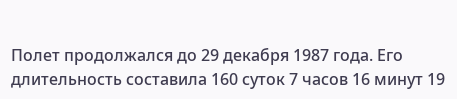Полет продолжался до 29 декабря 1987 года. Его длительность составила 160 суток 7 часов 16 минут 19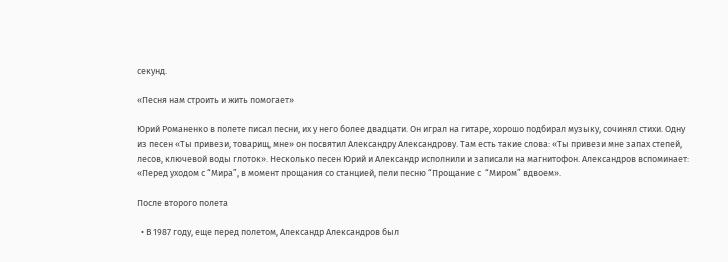секунд.

«Песня нам строить и жить помогает»

Юрий Романенко в полете писал песни, их у него более двадцати. Он играл на гитаре, хорошо подбирал музыку, сочинял стихи. Одну из песен «Ты привези, товарищ, мне» он посвятил Александру Александрову. Там есть такие слова: «Ты привези мне запах степей, лесов, ключевой воды глоток». Несколько песен Юрий и Александр исполнили и записали на магнитофон. Александров вспоминает: «Перед уходом с “Мира”, в момент прощания со станцией, пели песню “Прощание с  “Миром” вдвоем».

После второго полета

  • В 1987 году, еще перед полетом, Александр Александров был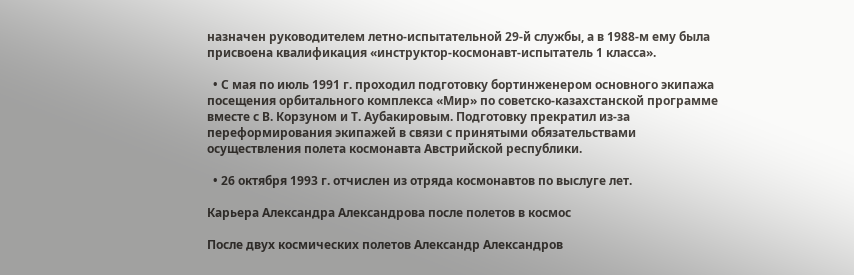назначен руководителем летно-испытательной 29-й службы, а в 1988-м ему была присвоена квалификация «инструктор-космонавт-испытатель 1 класса».

  • С мая по июль 1991 г. проходил подготовку бортинженером основного экипажа посещения орбитального комплекса «Мир» по советско-казахстанской программе вместе с В. Корзуном и Т. Аубакировым. Подготовку прекратил из-за переформирования экипажей в связи с принятыми обязательствами осуществления полета космонавта Австрийской республики.

  • 26 октября 1993 г. отчислен из отряда космонавтов по выслуге лет.

Карьера Александра Александрова после полетов в космос

После двух космических полетов Александр Александров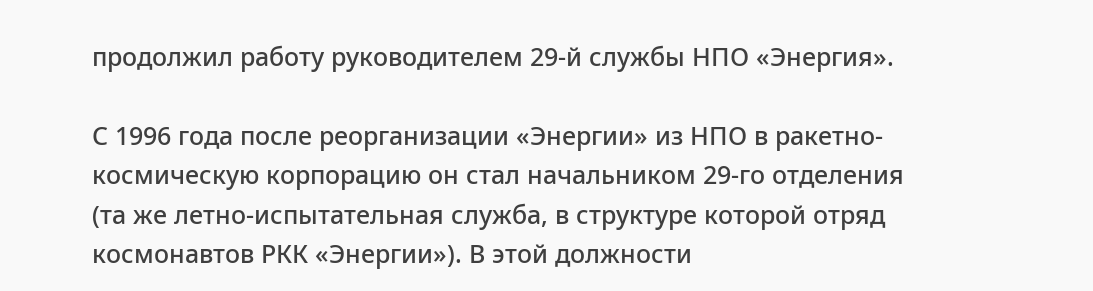продолжил работу руководителем 29-й службы НПО «Энергия».

С 1996 года после реорганизации «Энергии» из НПО в ракетно-космическую корпорацию он стал начальником 29-го отделения (та же летно-испытательная служба, в структуре которой отряд космонавтов РКК «Энергии»). В этой должности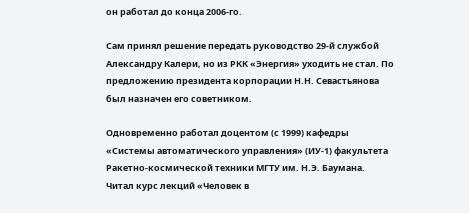он работал до конца 2006-го.

Сам принял решение передать руководство 29-й службой Александру Калери, но из РКК «Энергия» уходить не стал. По предложению президента корпорации Н.Н. Севастьянова был назначен его советником.

Одновременно работал доцентом (с 1999) кафедры «Системы автоматического управления» (ИУ-1) факультета Ракетно-космической техники МГТУ им. Н.Э. Баумана. Читал курс лекций «Человек в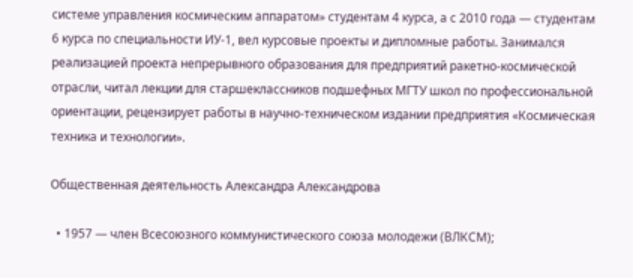системе управления космическим аппаратом» студентам 4 курса, а с 2010 года — студентам 6 курса по специальности ИУ-1, вел курсовые проекты и дипломные работы. Занимался реализацией проекта непрерывного образования для предприятий ракетно-космической отрасли, читал лекции для старшеклассников подшефных МГТУ школ по профессиональной ориентации, рецензирует работы в научно-техническом издании предприятия «Космическая техника и технологии».

Общественная деятельность Александра Александрова

  • 1957 — член Всесоюзного коммунистического союза молодежи (ВЛКСМ);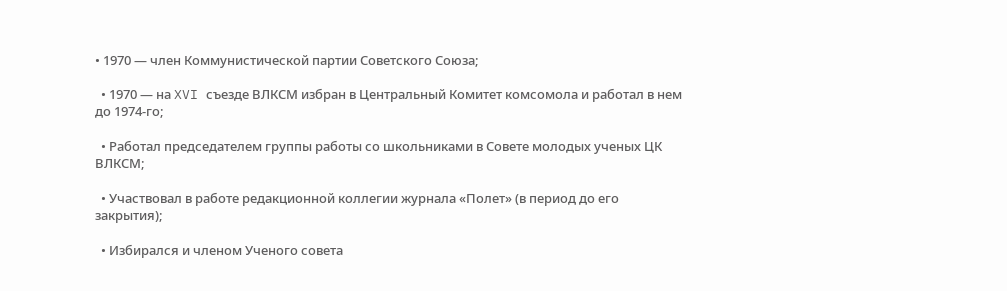• 1970 — член Коммунистической партии Советского Союза;

  • 1970 — на XVI съезде ВЛКСМ избран в Центральный Комитет комсомола и работал в нем до 1974-го;

  • Работал председателем группы работы со школьниками в Совете молодых ученых ЦК ВЛКСМ;

  • Участвовал в работе редакционной коллегии журнала «Полет» (в период до его закрытия);

  • Избирался и членом Ученого совета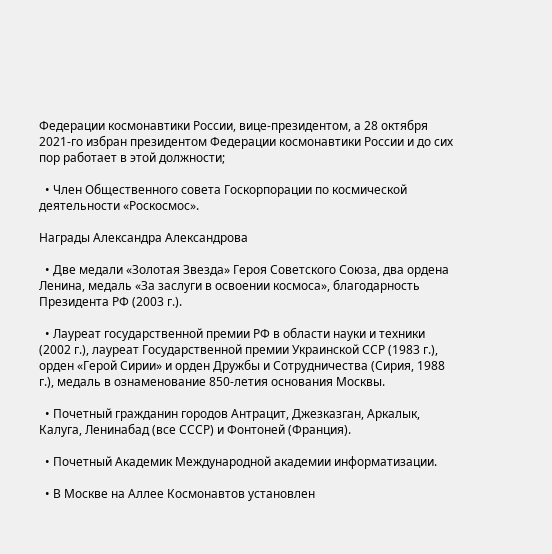Федерации космонавтики России, вице-президентом, а 28 октября 2021-го избран президентом Федерации космонавтики России и до сих пор работает в этой должности;

  • Член Общественного совета Госкорпорации по космической деятельности «Роскосмос».

Награды Александра Александрова

  • Две медали «Золотая Звезда» Героя Советского Союза, два ордена Ленина, медаль «За заслуги в освоении космоса», благодарность Президента РФ (2003 г.).

  • Лауреат государственной премии РФ в области науки и техники (2002 г.), лауреат Государственной премии Украинской ССР (1983 г.), орден «Герой Сирии» и орден Дружбы и Сотрудничества (Сирия, 1988 г.), медаль в ознаменование 850-летия основания Москвы.

  • Почетный гражданин городов Антрацит, Джезказган, Аркалык, Калуга, Ленинабад (все СССР) и Фонтоней (Франция).

  • Почетный Академик Международной академии информатизации.

  • В Москве на Аллее Космонавтов установлен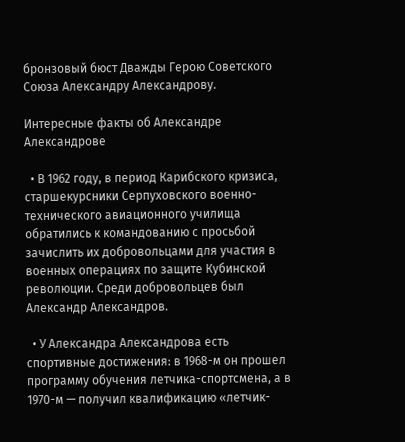бронзовый бюст Дважды Герою Советского Союза Александру Александрову.

Интересные факты об Александре Александрове

  • В 1962 году, в период Карибского кризиса, старшекурсники Серпуховского военно-технического авиационного училища обратились к командованию с просьбой зачислить их добровольцами для участия в военных операциях по защите Кубинской революции. Среди добровольцев был Александр Александров.

  • У Александра Александрова есть спортивные достижения: в 1968-м он прошел программу обучения летчика-спортсмена, а в 1970-м — получил квалификацию «летчик-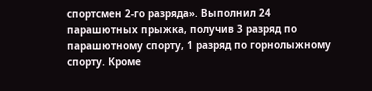спортсмен 2-го разряда». Выполнил 24 парашютных прыжка, получив 3 разряд по парашютному спорту, 1 разряд по горнолыжному спорту. Кроме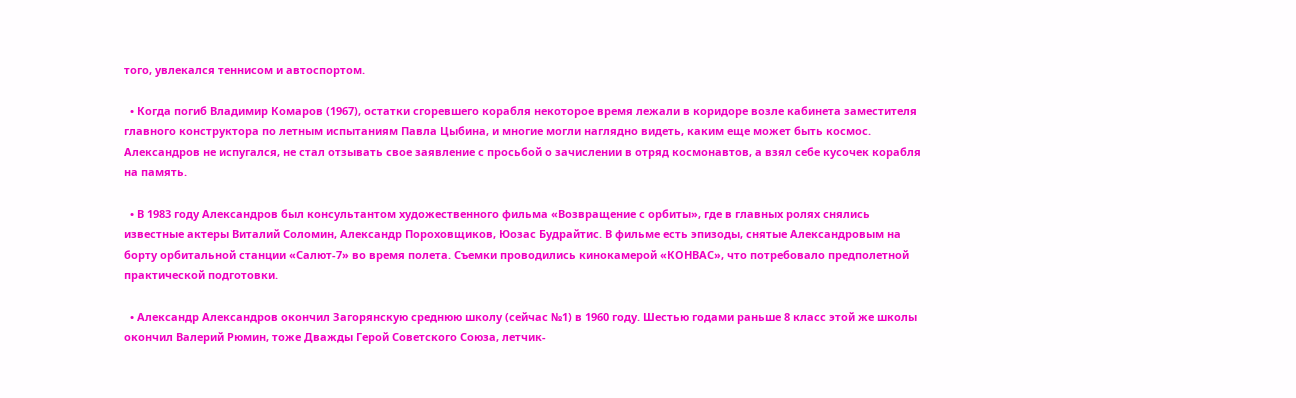того, увлекался теннисом и автоспортом.

  • Когда погиб Владимир Комаров (1967), остатки сгоревшего корабля некоторое время лежали в коридоре возле кабинета заместителя главного конструктора по летным испытаниям Павла Цыбина, и многие могли наглядно видеть, каким еще может быть космос. Александров не испугался, не стал отзывать свое заявление с просьбой о зачислении в отряд космонавтов, а взял себе кусочек корабля на память.

  • В 1983 году Александров был консультантом художественного фильма «Возвращение с орбиты», где в главных ролях снялись известные актеры Виталий Соломин, Александр Пороховщиков, Юозас Будрайтис. В фильме есть эпизоды, снятые Александровым на борту орбитальной станции «Салют-7» во время полета. Съемки проводились кинокамерой «КОНВАС», что потребовало предполетной практической подготовки.

  • Александр Александров окончил Загорянскую среднюю школу (сейчас №1) в 1960 году. Шестью годами раньше 8 класс этой же школы окончил Валерий Рюмин, тоже Дважды Герой Советского Союза, летчик-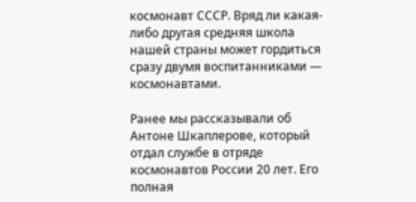космонавт СССР. Вряд ли какая-либо другая средняя школа нашей страны может гордиться сразу двумя воспитанниками — космонавтами.

Ранее мы рассказывали об Антоне Шкаплерове, который отдал службе в отряде космонавтов России 20 лет. Его полная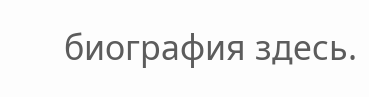биография здесь.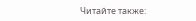Читайте также: